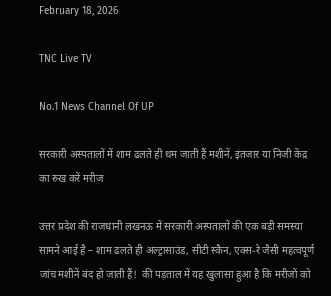February 18, 2026

TNC Live TV

No.1 News Channel Of UP

सरकारी अस्पतालों में शाम ढलते ही थम जाती हैं मशीनें, इंतजार या निजी केंद्र का रुख करें मरीज

उत्तर प्रदेश की राजधानी लखनऊ में सरकारी अस्पतालों की एक बड़ी समस्या सामने आई है – शाम ढलते ही अल्ट्रासाउंड, सीटी स्कैन, एक्स-रे जैसी महत्वपूर्ण जांच मशीनें बंद हो जाती हैं!  की पड़ताल में यह खुलासा हुआ है कि मरीजों को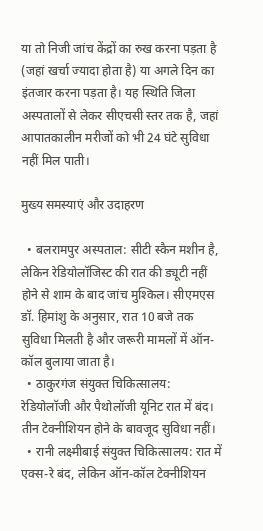या तो निजी जांच केंद्रों का रुख करना पड़ता है (जहां खर्चा ज्यादा होता है) या अगले दिन का इंतजार करना पड़ता है। यह स्थिति जिला अस्पतालों से लेकर सीएचसी स्तर तक है, जहां आपातकालीन मरीजों को भी 24 घंटे सुविधा नहीं मिल पाती।

मुख्य समस्याएं और उदाहरण

  • बलरामपुर अस्पताल: सीटी स्कैन मशीन है, लेकिन रेडियोलॉजिस्ट की रात की ड्यूटी नहीं होने से शाम के बाद जांच मुश्किल। सीएमएस डॉ. हिमांशु के अनुसार, रात 10 बजे तक सुविधा मिलती है और जरूरी मामलों में ऑन-कॉल बुलाया जाता है।
  • ठाकुरगंज संयुक्त चिकित्सालय: रेडियोलॉजी और पैथोलॉजी यूनिट रात में बंद। तीन टेक्नीशियन होने के बावजूद सुविधा नहीं।
  • रानी लक्ष्मीबाई संयुक्त चिकित्सालय: रात में एक्स-रे बंद, लेकिन ऑन-कॉल टेक्नीशियन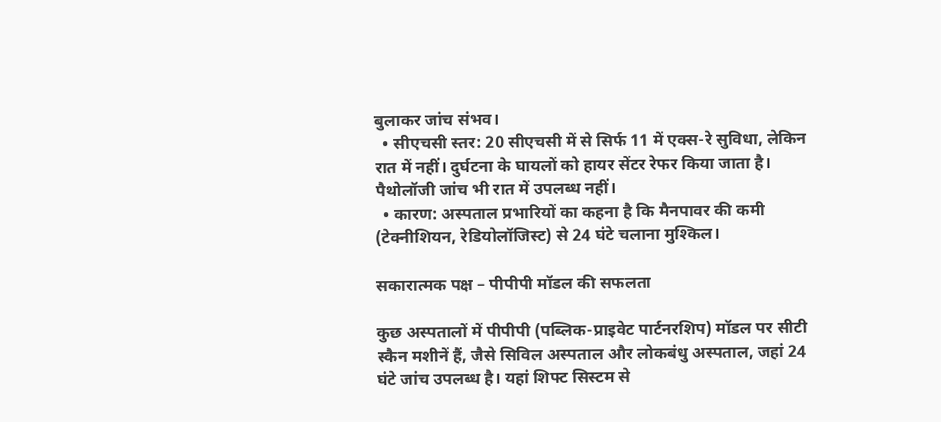बुलाकर जांच संभव।
  • सीएचसी स्तर: 20 सीएचसी में से सिर्फ 11 में एक्स-रे सुविधा, लेकिन रात में नहीं। दुर्घटना के घायलों को हायर सेंटर रेफर किया जाता है। पैथोलॉजी जांच भी रात में उपलब्ध नहीं।
  • कारण: अस्पताल प्रभारियों का कहना है कि मैनपावर की कमी (टेक्नीशियन, रेडियोलॉजिस्ट) से 24 घंटे चलाना मुश्किल।

सकारात्मक पक्ष – पीपीपी मॉडल की सफलता

कुछ अस्पतालों में पीपीपी (पब्लिक-प्राइवेट पार्टनरशिप) मॉडल पर सीटी स्कैन मशीनें हैं, जैसे सिविल अस्पताल और लोकबंधु अस्पताल, जहां 24 घंटे जांच उपलब्ध है। यहां शिफ्ट सिस्टम से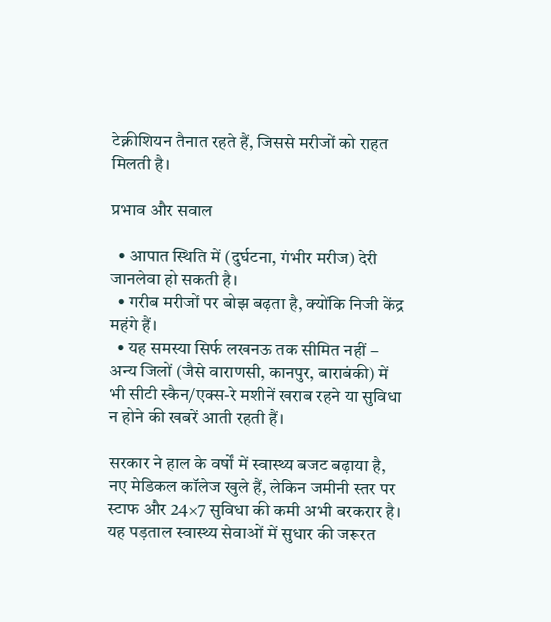टेक्नीशियन तैनात रहते हैं, जिससे मरीजों को राहत मिलती है।

प्रभाव और सवाल

  • आपात स्थिति में (दुर्घटना, गंभीर मरीज) देरी जानलेवा हो सकती है।
  • गरीब मरीजों पर बोझ बढ़ता है, क्योंकि निजी केंद्र महंगे हैं।
  • यह समस्या सिर्फ लखनऊ तक सीमित नहीं – अन्य जिलों (जैसे वाराणसी, कानपुर, बाराबंकी) में भी सीटी स्कैन/एक्स-रे मशीनें खराब रहने या सुविधा न होने की खबरें आती रहती हैं।

सरकार ने हाल के वर्षों में स्वास्थ्य बजट बढ़ाया है, नए मेडिकल कॉलेज खुले हैं, लेकिन जमीनी स्तर पर स्टाफ और 24×7 सुविधा की कमी अभी बरकरार है। यह पड़ताल स्वास्थ्य सेवाओं में सुधार की जरूरत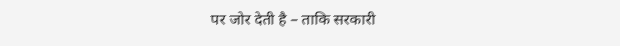पर जोर देती है – ताकि सरकारी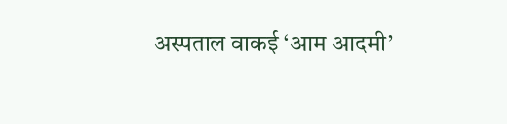अस्पताल वाकई ‘आम आदमी’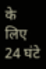के लिए 24 घंटे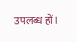उपलब्ध हों।